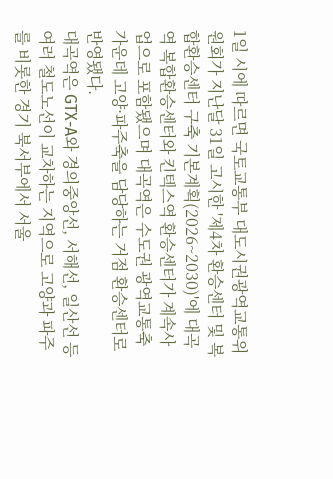1일 시에 따르면 국토교통부 대도시권광역교통위원회가 지난달 31일 고시한 '제4차 환승센터 및 복합환승센터 구축 기본계획(2026~2030)'에 대곡역 복합환승센터와 킨텍스역 환승센터가 계속사업으로 포함됐으며 대곡역은 수도권 광역교통축 가운데 고양·파주축을 담당하는 거점 환승센터로 반영됐다.
대곡역은 GTX-A와 경의중앙선, 서해선, 일산선 등 여러 철도노선이 교차하는 지역으로 고양과 파주를 비롯한 경기 북서부에서 서울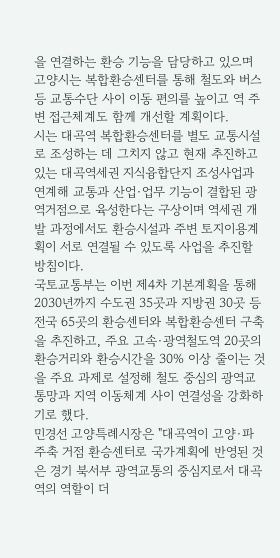을 연결하는 환승 기능을 담당하고 있으며 고양시는 복합환승센터를 통해 철도와 버스 등 교통수단 사이 이동 편의를 높이고 역 주변 접근체계도 함께 개선할 계획이다.
시는 대곡역 복합환승센터를 별도 교통시설로 조성하는 데 그치지 않고 현재 추진하고 있는 대곡역세권 지식융합단지 조성사업과 연계해 교통과 산업·업무 기능이 결합된 광역거점으로 육성한다는 구상이며 역세권 개발 과정에서도 환승시설과 주변 토지이용계획이 서로 연결될 수 있도록 사업을 추진할 방침이다.
국토교통부는 이번 제4차 기본계획을 통해 2030년까지 수도권 35곳과 지방권 30곳 등 전국 65곳의 환승센터와 복합환승센터 구축을 추진하고, 주요 고속·광역철도역 20곳의 환승거리와 환승시간을 30% 이상 줄이는 것을 주요 과제로 설정해 철도 중심의 광역교통망과 지역 이동체계 사이 연결성을 강화하기로 했다.
민경선 고양특례시장은 "대곡역이 고양·파주축 거점 환승센터로 국가계획에 반영된 것은 경기 북서부 광역교통의 중심지로서 대곡역의 역할이 더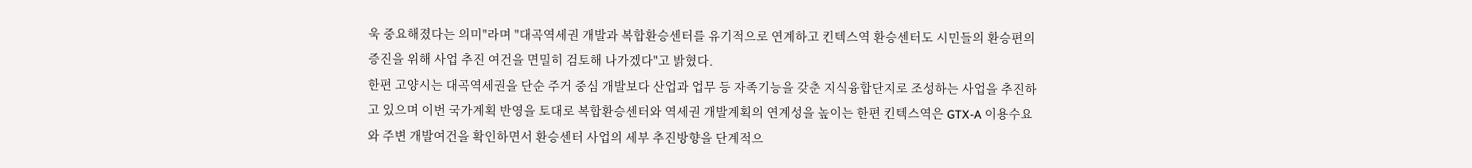욱 중요해졌다는 의미"라며 "대곡역세권 개발과 복합환승센터를 유기적으로 연계하고 킨텍스역 환승센터도 시민들의 환승편의 증진을 위해 사업 추진 여건을 면밀히 검토해 나가겠다"고 밝혔다.
한편 고양시는 대곡역세권을 단순 주거 중심 개발보다 산업과 업무 등 자족기능을 갖춘 지식융합단지로 조성하는 사업을 추진하고 있으며 이번 국가계획 반영을 토대로 복합환승센터와 역세권 개발계획의 연계성을 높이는 한편 킨텍스역은 GTX-A 이용수요와 주변 개발여건을 확인하면서 환승센터 사업의 세부 추진방향을 단계적으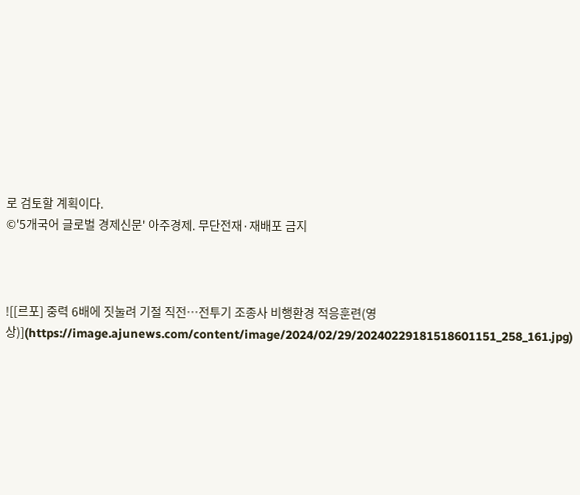로 검토할 계획이다.
©'5개국어 글로벌 경제신문' 아주경제. 무단전재·재배포 금지



![[르포] 중력 6배에 짓눌려 기절 직전…전투기 조종사 비행환경 적응훈련(영상)](https://image.ajunews.com/content/image/2024/02/29/20240229181518601151_258_161.jpg)